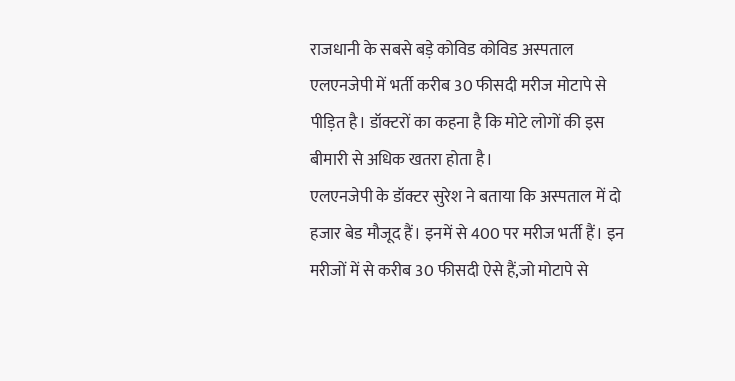राजधानी के सबसे बड़े कोविड कोविड अस्पताल एलएनजेपी में भर्ती करीब 30 फीसदी मरीज मोटापे से पीड़ित है। डॉक्टरों का कहना है कि मोटे लोगों की इस बीमारी से अधिक खतरा होता है।
एलएनजेपी के डॉक्टर सुरेश ने बताया कि अस्पताल में दो हजार बेड मौजूद हैं। इनमें से 400 पर मरीज भर्ती हैं। इन मरीजों में से करीब 30 फीसदी ऐसे हैं,जो मोटापे से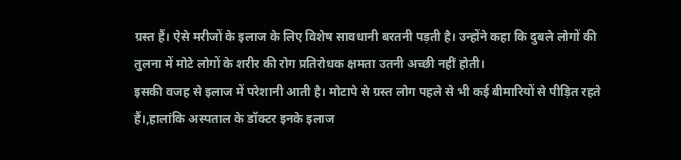ग्रस्त हैं। ऐसे मरीजों के इलाज के लिए विशेष सावधानी बरतनी पड़ती है। उन्होंने कहा कि दुबले लोगों की तुलना में मोटे लोगों के शरीर की रोग प्रतिरोधक क्षमता उतनी अच्छी नहीं होती।
इसकी वजह से इलाज में परेशानी आती है। मोटापे से ग्रस्त लोग पहले से भी कई बीमारियों से पीड़ित रहते हैं।,हालांकि अस्पताल के डॉक्टर इनके इलाज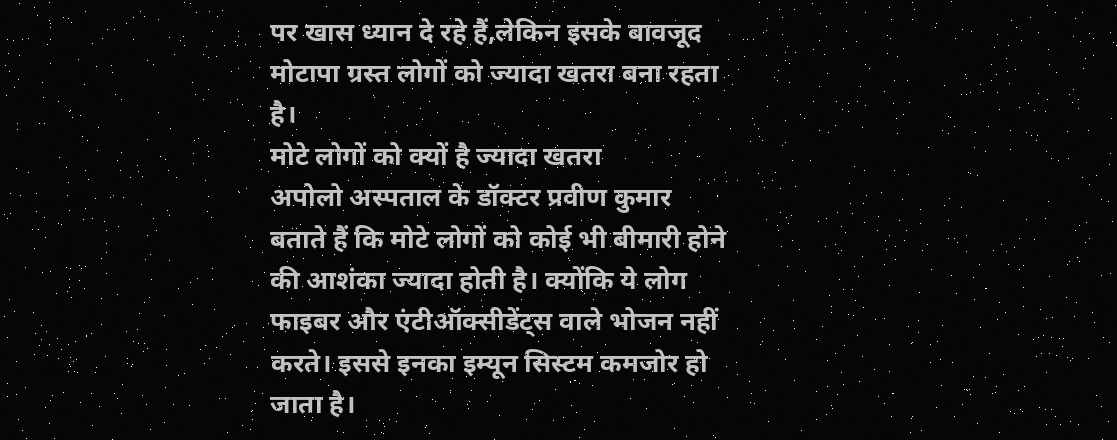पर खास ध्यान दे रहे हैं,लेकिन इसके बावजूद मोटापा ग्रस्त लोगों को ज्यादा खतरा बना रहता है।
मोटे लोगों को क्यों है ज्यादा खतरा
अपोलो अस्पताल के डॉक्टर प्रवीण कुमार बताते हैं कि मोटे लोगों को कोई भी बीमारी होने की आशंका ज्यादा होती है। क्योंकि ये लोग फाइबर और एंटीऑक्सीडेंट्स वाले भोजन नहीं करते। इससे इनका इम्यून सिस्टम कमजोर हो जाता है।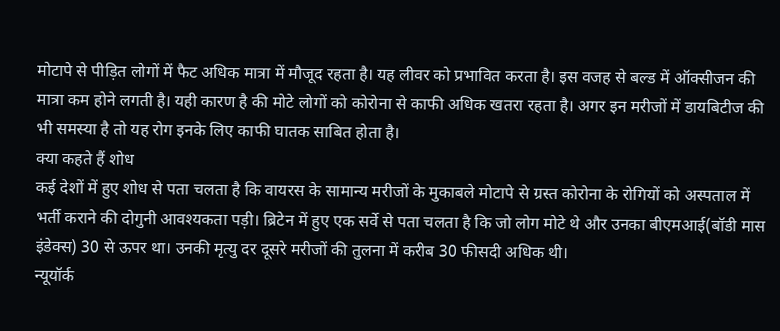मोटापे से पीड़ित लोगों में फैट अधिक मात्रा में मौजूद रहता है। यह लीवर को प्रभावित करता है। इस वजह से बल्ड में ऑक्सीजन की मात्रा कम होने लगती है। यही कारण है की मोटे लोगों को कोरोना से काफी अधिक खतरा रहता है। अगर इन मरीजों में डायबिटीज की भी समस्या है तो यह रोग इनके लिए काफी घातक साबित होता है।
क्या कहते हैं शोध
कई देशों में हुए शोध से पता चलता है कि वायरस के सामान्य मरीजों के मुकाबले मोटापे से ग्रस्त कोरोना के रोगियों को अस्पताल में भर्ती कराने की दोगुनी आवश्यकता पड़ी। ब्रिटेन में हुए एक सर्वे से पता चलता है कि जो लोग मोटे थे और उनका बीएमआई(बॉडी मास इंडेक्स) 30 से ऊपर था। उनकी मृत्यु दर दूसरे मरीजों की तुलना में करीब 30 फीसदी अधिक थी।
न्यूयॉर्क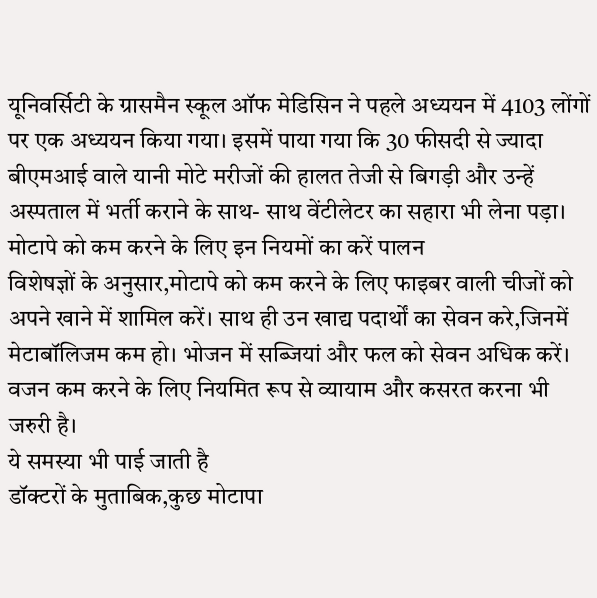यूनिवर्सिटी के ग्रासमैन स्कूल ऑफ मेडिसिन ने पहले अध्ययन में 4103 लोंगों पर एक अध्ययन किया गया। इसमें पाया गया कि 30 फीसदी से ज्यादा बीएमआई वाले यानी मोटे मरीजों की हालत तेजी से बिगड़ी और उन्हें अस्पताल में भर्ती कराने के साथ- साथ वेंटीलेटर का सहारा भी लेना पड़ा।
मोटापे को कम करने के लिए इन नियमों का करें पालन
विशेषज्ञों के अनुसार,मोटापे को कम करने के लिए फाइबर वाली चीजों को अपने खाने में शामिल करें। साथ ही उन खाद्य पदार्थों का सेवन करे,जिनमें मेटाबॉलिजम कम हो। भोजन में सब्जियां और फल को सेवन अधिक करें। वजन कम करने के लिए नियमित रूप से व्यायाम और कसरत करना भी जरुरी है।
ये समस्या भी पाई जाती है
डॉक्टरों के मुताबिक,कुछ मोटापा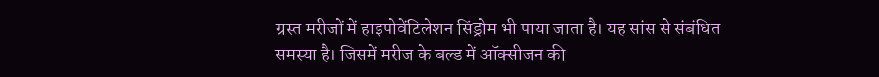ग्रस्त मरीजों में हाइपोवेंटिलेशन सिंड्रोम भी पाया जाता है। यह सांस से संबंधित समस्या है। जिसमें मरीज के बल्ड में ऑक्सीजन की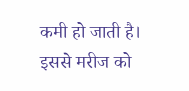कमी हो जाती है। इससे मरीज को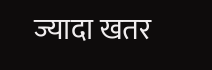ज्यादा खतर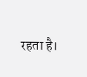रहता है।